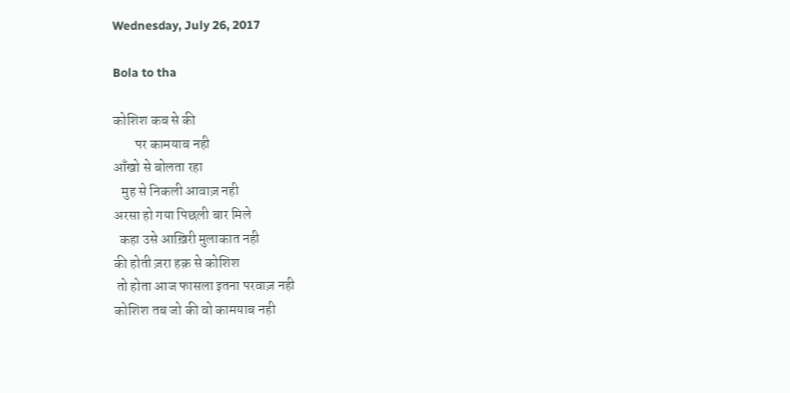Wednesday, July 26, 2017

Bola to tha

कोशिश कब से की
        पर कामयाब नही
आँखो से बोलता रहा
   मुह से निकली आवाज़ नही
अरसा हो गया पिछली बार मिले
  कहा उसे आख़िरी मुलाकात नही
की होती ज़रा हक़ से कोशिश
 तो होता आज फासला इतना परवाज़ नही
कोशिश तब जो की वो कामयाब नही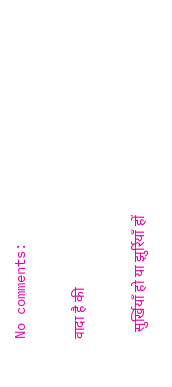No comments:

वादा है की

  सुर्खियाँ हो या झुर्रियाँ हों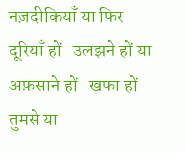नज़दीकियाँ या फिर दूरियाँ हों   उलझने हों या अफ़साने हों   खफा हों तुमसे या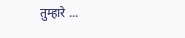तुम्हारे ...